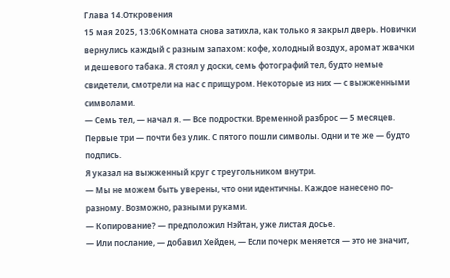Глава 14.Откровения
15 мая 2025, 13:06Комната снова затихла, как только я закрыл дверь. Новички вернулись каждый с разным запахом: кофе, холодный воздух, аромат жвачки и дешевого табака. Я стоял у доски, семь фотографий тел, будто немые свидетели, смотрели на нас с прищуром. Некоторые из них — с выжженными символами.
— Семь тел, — начал я. — Все подростки. Временной разброс — 5 месяцев. Первые три — почти без улик. С пятого пошли символы. Одни и те же — будто подпись.
Я указал на выжженный круг с треугольником внутри.
— Мы не можем быть уверены, что они идентичны. Каждое нанесено по-разному. Возможно, разными руками.
— Копирование? — предположил Нэйтан, уже листая досье.
— Или послание, — добавил Хейден, — Если почерк меняется — это не значит,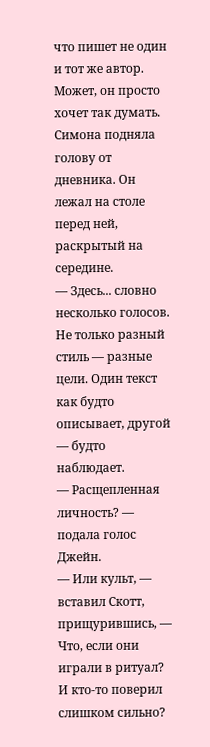что пишет не один и тот же автор. Может, он просто хочет так думать.
Симона подняла голову от дневника. Он лежал на столе перед ней, раскрытый на середине.
— Здесь... словно несколько голосов. Не только разный стиль — разные цели. Один текст как будто описывает, другой — будто наблюдает.
— Расщепленная личность? — подала голос Джейн.
— Или культ, — вставил Скотт, прищурившись, — Что, если они играли в ритуал? И кто-то поверил слишком сильно?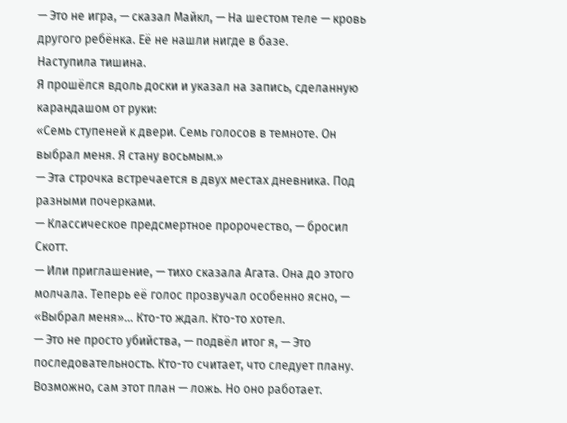— Это не игра, — сказал Майкл, — На шестом теле — кровь другого ребёнка. Её не нашли нигде в базе.
Наступила тишина.
Я прошёлся вдоль доски и указал на запись, сделанную карандашом от руки:
«Семь ступеней к двери. Семь голосов в темноте. Он выбрал меня. Я стану восьмым.»
— Эта строчка встречается в двух местах дневника. Под разными почерками.
— Классическое предсмертное пророчество, — бросил Скотт.
— Или приглашение, — тихо сказала Агата. Она до этого молчала. Теперь её голос прозвучал особенно ясно, — «Выбрал меня»... Кто-то ждал. Кто-то хотел.
— Это не просто убийства, — подвёл итог я, — Это последовательность. Кто-то считает, что следует плану. Возможно, сам этот план — ложь. Но оно работает.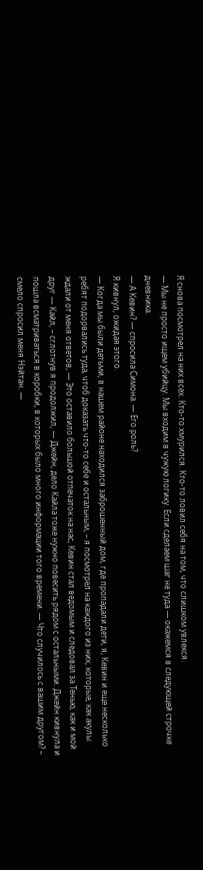Я снова посмотрел на них всех. Кто-то хмурился. Кто-то ловил себя на том, что слишком увлекся.
— Мы не просто ищем убийцу. Мы входим в чужую логику. Если сделаем шаг не туда — окажемся в следующей строчке дневника.
— А Кевин? — спросила Симона. — Его роль?
Я кивнул, ожидая этого.
— Когда мы были детьми, в нашем районе находился заброшенный дом, где пропадали дети, я, Кевин и еще несколько ребят подорвались туда, чтоб доказать что-то себе и остальным, – я посмотрел на каждого из них, которые, как акулы ждали от меня ответов, — Это оставило большой отпечаток на нас, Кевин стал ведомым и следовал за Тенью, как и мой друг — Кайл, – сглотнув я продолжил, — Джейн, дело Кайла тоже нужно повесить рядом с остальными. Джейн кивнула и пошла всматриваться в коробки, в которых было много информации того времени. — Что случилось с вашим другом? – смело спросил меня Нэйтан. —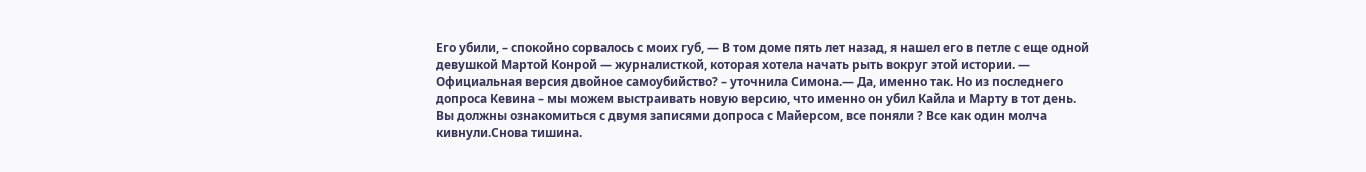Его убили, – спокойно сорвалось с моих губ, — В том доме пять лет назад, я нашел его в петле с еще одной девушкой Мартой Конрой — журналисткой, которая хотела начать рыть вокруг этой истории. — Официальная версия двойное самоубийство? – уточнила Симона.— Да, именно так. Но из последнего допроса Кевина – мы можем выстраивать новую версию, что именно он убил Кайла и Марту в тот день. Вы должны ознакомиться с двумя записями допроса с Майерсом, все поняли ? Все как один молча кивнули.Снова тишина.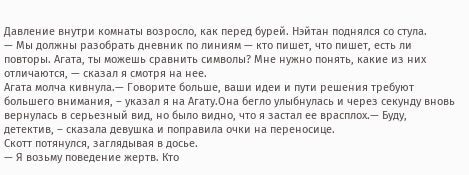Давление внутри комнаты возросло, как перед бурей. Нэйтан поднялся со стула.
— Мы должны разобрать дневник по линиям — кто пишет, что пишет, есть ли повторы. Агата, ты можешь сравнить символы? Мне нужно понять, какие из них отличаются, — сказал я смотря на нее.
Агата молча кивнула.— Говорите больше, ваши идеи и пути решения требуют большего внимания, – указал я на Агату.Она бегло улыбнулась и через секунду вновь вернулась в серьезный вид, но было видно, что я застал ее врасплох.— Буду, детектив, – сказала девушка и поправила очки на переносице.
Скотт потянулся, заглядывая в досье.
— Я возьму поведение жертв. Кто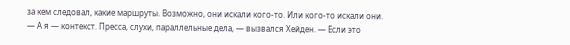за кем следовал, какие маршруты. Возможно, они искали кого-то. Или кого-то искали они.
— А я — контекст. Пресса, слухи, параллельные дела, — вызвался Хейден. — Если это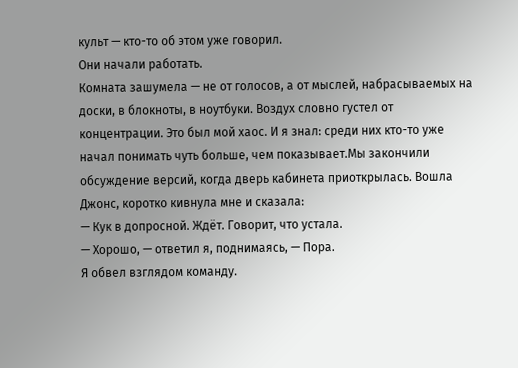культ — кто-то об этом уже говорил.
Они начали работать.
Комната зашумела — не от голосов, а от мыслей, набрасываемых на доски, в блокноты, в ноутбуки. Воздух словно густел от концентрации. Это был мой хаос. И я знал: среди них кто-то уже начал понимать чуть больше, чем показывает.Мы закончили обсуждение версий, когда дверь кабинета приоткрылась. Вошла Джонс, коротко кивнула мне и сказала:
— Кук в допросной. Ждёт. Говорит, что устала.
— Хорошо, — ответил я, поднимаясь, — Пора.
Я обвел взглядом команду.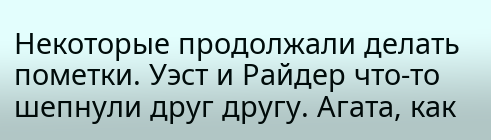Некоторые продолжали делать пометки. Уэст и Райдер что-то шепнули друг другу. Агата, как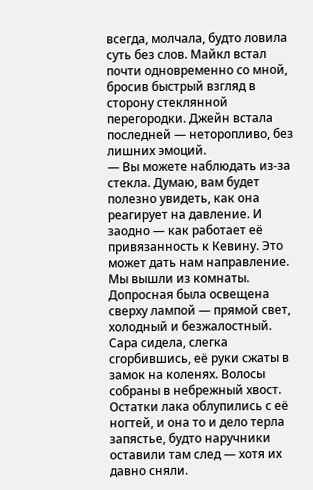всегда, молчала, будто ловила суть без слов. Майкл встал почти одновременно со мной, бросив быстрый взгляд в сторону стеклянной перегородки. Джейн встала последней — неторопливо, без лишних эмоций.
— Вы можете наблюдать из-за стекла. Думаю, вам будет полезно увидеть, как она реагирует на давление. И заодно — как работает её привязанность к Кевину. Это может дать нам направление.
Мы вышли из комнаты. Допросная была освещена сверху лампой — прямой свет, холодный и безжалостный. Сара сидела, слегка сгорбившись, её руки сжаты в замок на коленях. Волосы собраны в небрежный хвост. Остатки лака облупились с её ногтей, и она то и дело терла запястье, будто наручники оставили там след — хотя их давно сняли.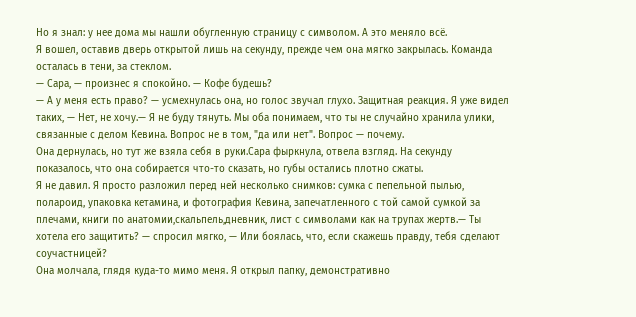Но я знал: у нее дома мы нашли обугленную страницу с символом. А это меняло всё.
Я вошел, оставив дверь открытой лишь на секунду, прежде чем она мягко закрылась. Команда осталась в тени, за стеклом.
— Сара, — произнес я спокойно. — Кофе будешь?
— А у меня есть право? — усмехнулась она, но голос звучал глухо. Защитная реакция. Я уже видел таких, — Нет, не хочу.— Я не буду тянуть. Мы оба понимаем, что ты не случайно хранила улики, связанные с делом Кевина. Вопрос не в том, "да или нет". Вопрос — почему.
Она дернулась, но тут же взяла себя в руки.Сара фыркнула, отвела взгляд. На секунду показалось, что она собирается что-то сказать, но губы остались плотно сжаты.
Я не давил. Я просто разложил перед ней несколько снимков: сумка с пепельной пылью, полароид, упаковка кетамина, и фотография Кевина, запечатленного с той самой сумкой за плечами, книги по анатомии,скальпель,дневник, лист с символами как на трупах жертв.— Ты хотела его защитить? — спросил мягко, — Или боялась, что, если скажешь правду, тебя сделают соучастницей?
Она молчала, глядя куда-то мимо меня. Я открыл папку, демонстративно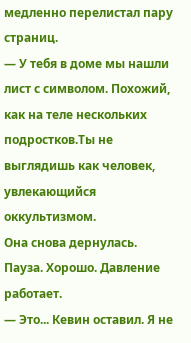медленно перелистал пару страниц.
— У тебя в доме мы нашли лист с символом. Похожий, как на теле нескольких подростков.Ты не выглядишь как человек, увлекающийся оккультизмом.
Она снова дернулась. Пауза. Хорошо. Давление работает.
— Это... Кевин оставил. Я не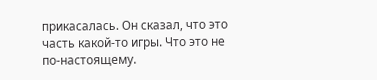прикасалась. Он сказал, что это часть какой-то игры. Что это не по-настоящему.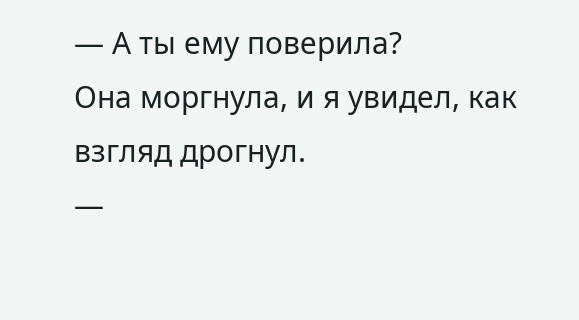— А ты ему поверила?
Она моргнула, и я увидел, как взгляд дрогнул.
—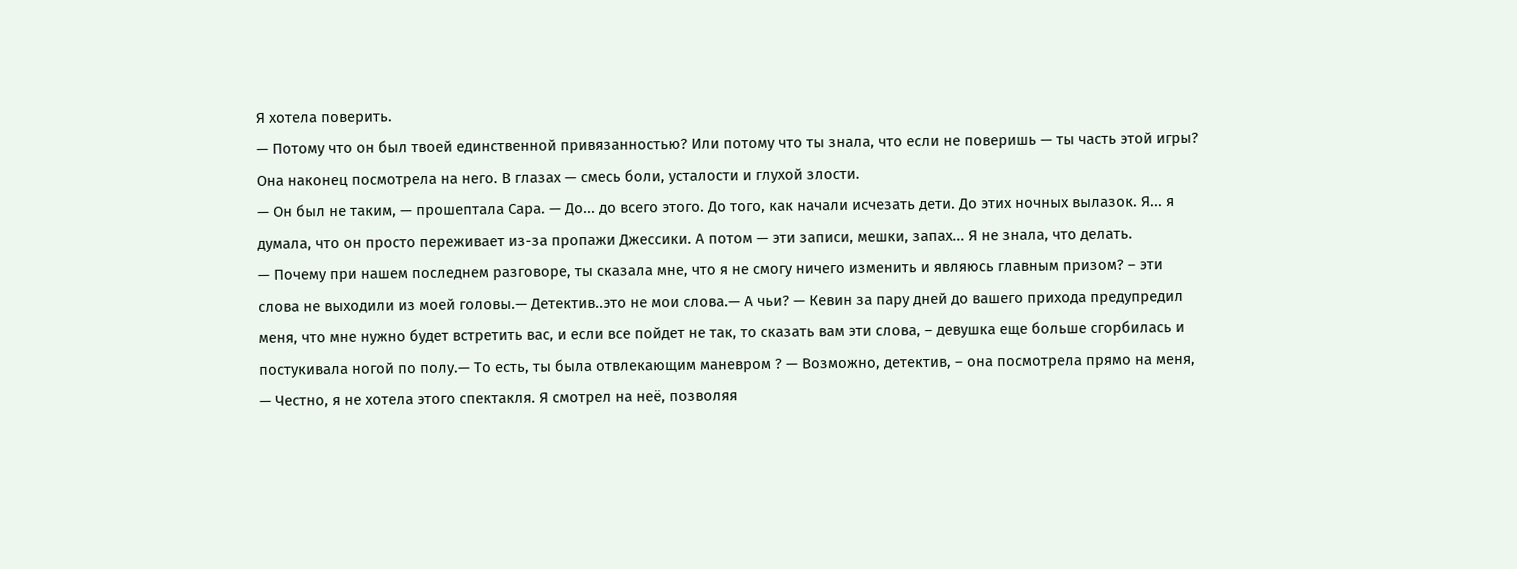Я хотела поверить.
— Потому что он был твоей единственной привязанностью? Или потому что ты знала, что если не поверишь — ты часть этой игры?
Она наконец посмотрела на него. В глазах — смесь боли, усталости и глухой злости.
— Он был не таким, — прошептала Сара. — До... до всего этого. До того, как начали исчезать дети. До этих ночных вылазок. Я... я думала, что он просто переживает из-за пропажи Джессики. А потом — эти записи, мешки, запах... Я не знала, что делать.
— Почему при нашем последнем разговоре, ты сказала мне, что я не смогу ничего изменить и являюсь главным призом? – эти слова не выходили из моей головы.— Детектив..это не мои слова.— А чьи? — Кевин за пару дней до вашего прихода предупредил меня, что мне нужно будет встретить вас, и если все пойдет не так, то сказать вам эти слова, – девушка еще больше сгорбилась и постукивала ногой по полу.— То есть, ты была отвлекающим маневром ? — Возможно, детектив, – она посмотрела прямо на меня, — Честно, я не хотела этого спектакля. Я смотрел на неё, позволяя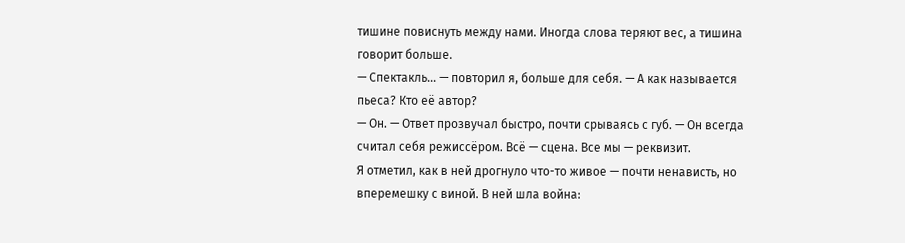тишине повиснуть между нами. Иногда слова теряют вес, а тишина говорит больше.
— Спектакль... — повторил я, больше для себя. — А как называется пьеса? Кто её автор?
— Он. — Ответ прозвучал быстро, почти срываясь с губ. — Он всегда считал себя режиссёром. Всё — сцена. Все мы — реквизит.
Я отметил, как в ней дрогнуло что-то живое — почти ненависть, но вперемешку с виной. В ней шла война: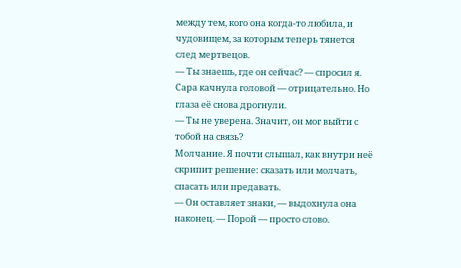между тем, кого она когда-то любила, и чудовищем, за которым теперь тянется след мертвецов.
— Ты знаешь, где он сейчас? — спросил я.
Сара качнула головой — отрицательно. Но глаза её снова дрогнули.
— Ты не уверена. Значит, он мог выйти с тобой на связь?
Молчание. Я почти слышал, как внутри неё скрипит решение: сказать или молчать, спасать или предавать.
— Он оставляет знаки, — выдохнула она наконец. — Порой — просто слово.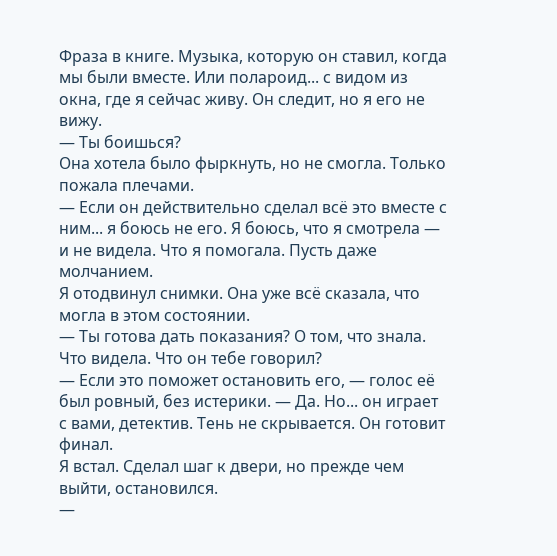Фраза в книге. Музыка, которую он ставил, когда мы были вместе. Или полароид... с видом из окна, где я сейчас живу. Он следит, но я его не вижу.
— Ты боишься?
Она хотела было фыркнуть, но не смогла. Только пожала плечами.
— Если он действительно сделал всё это вместе с ним... я боюсь не его. Я боюсь, что я смотрела — и не видела. Что я помогала. Пусть даже молчанием.
Я отодвинул снимки. Она уже всё сказала, что могла в этом состоянии.
— Ты готова дать показания? О том, что знала. Что видела. Что он тебе говорил?
— Если это поможет остановить его, — голос её был ровный, без истерики. — Да. Но... он играет с вами, детектив. Тень не скрывается. Он готовит финал.
Я встал. Сделал шаг к двери, но прежде чем выйти, остановился.
—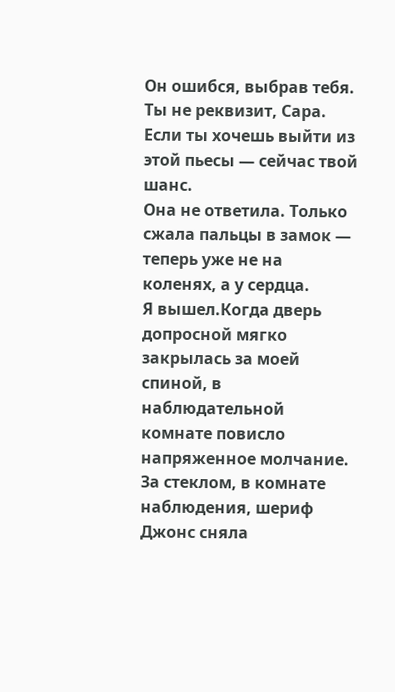Он ошибся, выбрав тебя. Ты не реквизит, Сара. Если ты хочешь выйти из этой пьесы — сейчас твой шанс.
Она не ответила. Только сжала пальцы в замок — теперь уже не на коленях, а у сердца.
Я вышел.Когда дверь допросной мягко закрылась за моей спиной, в наблюдательной комнате повисло напряженное молчание. За стеклом, в комнате наблюдения, шериф Джонс сняла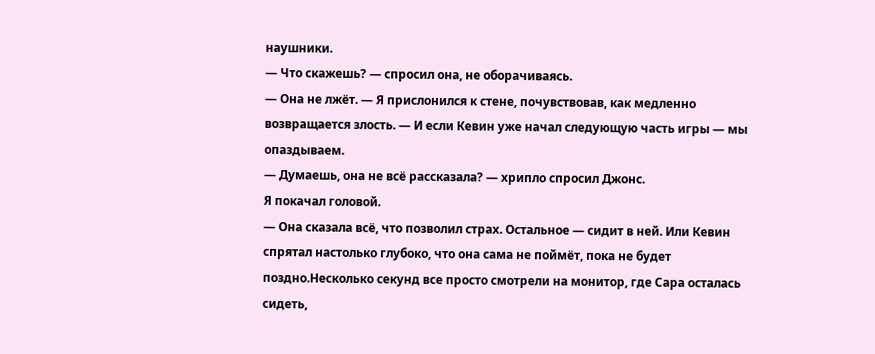наушники.
— Что скажешь? — спросил она, не оборачиваясь.
— Она не лжёт. — Я прислонился к стене, почувствовав, как медленно возвращается злость. — И если Кевин уже начал следующую часть игры — мы опаздываем.
— Думаешь, она не всё рассказала? — хрипло спросил Джонс.
Я покачал головой.
— Она сказала всё, что позволил страх. Остальное — сидит в ней. Или Кевин спрятал настолько глубоко, что она сама не поймёт, пока не будет поздно.Несколько секунд все просто смотрели на монитор, где Сара осталась сидеть,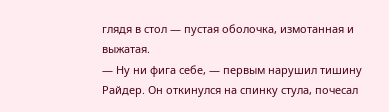глядя в стол — пустая оболочка, измотанная и выжатая.
— Ну ни фига себе, — первым нарушил тишину Райдер. Он откинулся на спинку стула, почесал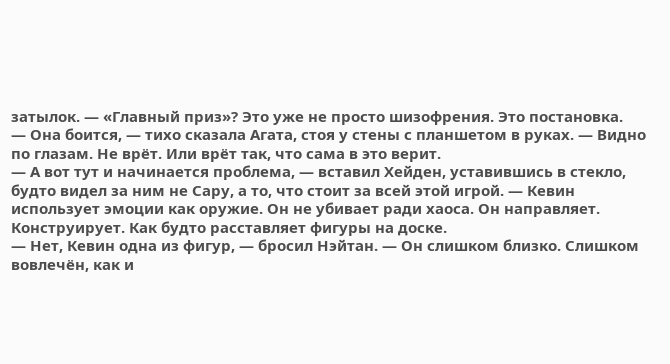затылок. — «Главный приз»? Это уже не просто шизофрения. Это постановка.
— Она боится, — тихо сказала Агата, стоя у стены с планшетом в руках. — Видно по глазам. Не врёт. Или врёт так, что сама в это верит.
— А вот тут и начинается проблема, — вставил Хейден, уставившись в стекло, будто видел за ним не Сару, а то, что стоит за всей этой игрой. — Кевин использует эмоции как оружие. Он не убивает ради хаоса. Он направляет. Конструирует. Как будто расставляет фигуры на доске.
— Нет, Кевин одна из фигур, — бросил Нэйтан. — Он слишком близко. Слишком вовлечён, как и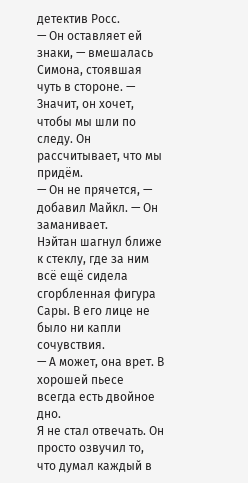детектив Росс.
— Он оставляет ей знаки, — вмешалась Симона, стоявшая чуть в стороне. — Значит, он хочет, чтобы мы шли по следу. Он рассчитывает, что мы придём.
— Он не прячется, — добавил Майкл. — Он заманивает.
Нэйтан шагнул ближе к стеклу, где за ним всё ещё сидела сгорбленная фигура Сары. В его лице не было ни капли сочувствия.
— А может, она врет. В хорошей пьесе всегда есть двойное дно.
Я не стал отвечать. Он просто озвучил то, что думал каждый в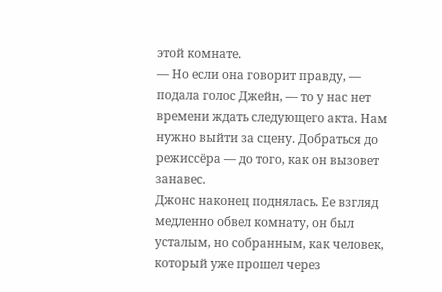этой комнате.
— Но если она говорит правду, — подала голос Джейн, — то у нас нет времени ждать следующего акта. Нам нужно выйти за сцену. Добраться до режиссёра — до того, как он вызовет занавес.
Джонс наконец поднялась. Ее взгляд медленно обвел комнату, он был усталым, но собранным, как человек, который уже прошел через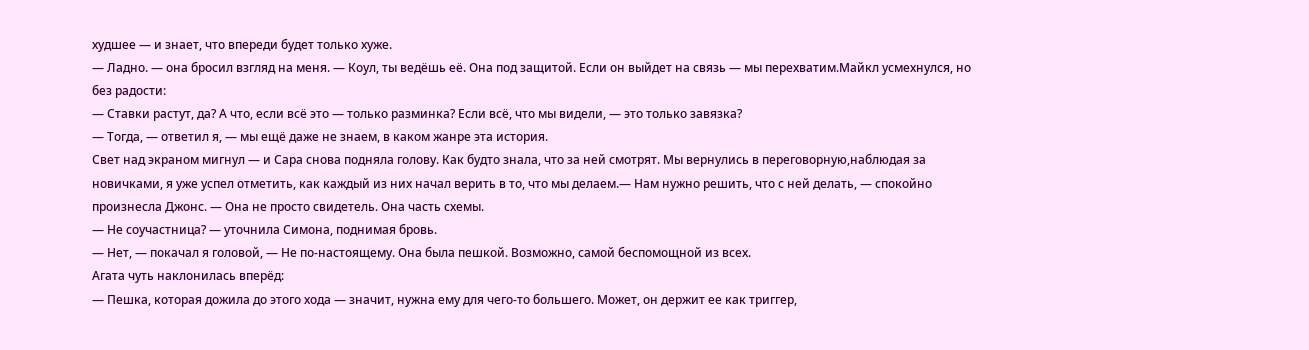худшее — и знает, что впереди будет только хуже.
— Ладно. — она бросил взгляд на меня. — Коул, ты ведёшь её. Она под защитой. Если он выйдет на связь — мы перехватим.Майкл усмехнулся, но без радости:
— Ставки растут, да? А что, если всё это — только разминка? Если всё, что мы видели, — это только завязка?
— Тогда, — ответил я, — мы ещё даже не знаем, в каком жанре эта история.
Свет над экраном мигнул — и Сара снова подняла голову. Как будто знала, что за ней смотрят. Мы вернулись в переговорную,наблюдая за новичками, я уже успел отметить, как каждый из них начал верить в то, что мы делаем.— Нам нужно решить, что с ней делать, — спокойно произнесла Джонс. — Она не просто свидетель. Она часть схемы.
— Не соучастница? — уточнила Симона, поднимая бровь.
— Нет, — покачал я головой, — Не по-настоящему. Она была пешкой. Возможно, самой беспомощной из всех.
Агата чуть наклонилась вперёд:
— Пешка, которая дожила до этого хода — значит, нужна ему для чего-то большего. Может, он держит ее как триггер,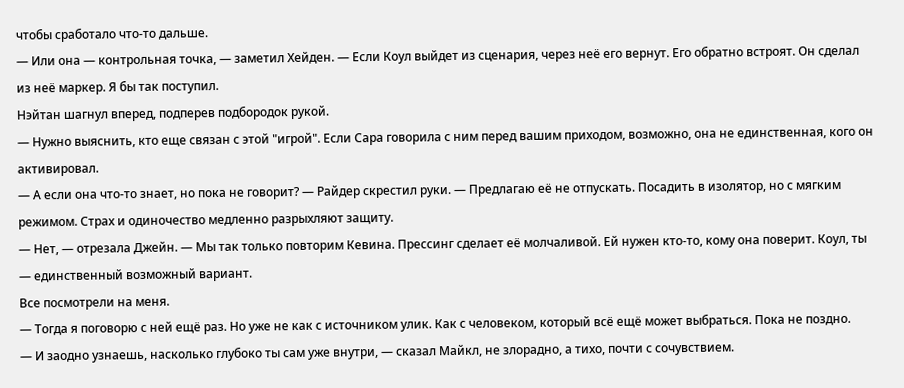чтобы сработало что-то дальше.
— Или она — контрольная точка, — заметил Хейден. — Если Коул выйдет из сценария, через неё его вернут. Его обратно встроят. Он сделал из неё маркер. Я бы так поступил.
Нэйтан шагнул вперед, подперев подбородок рукой.
— Нужно выяснить, кто еще связан с этой "игрой". Если Сара говорила с ним перед вашим приходом, возможно, она не единственная, кого он активировал.
— А если она что-то знает, но пока не говорит? — Райдер скрестил руки. — Предлагаю её не отпускать. Посадить в изолятор, но с мягким режимом. Страх и одиночество медленно разрыхляют защиту.
— Нет, — отрезала Джейн. — Мы так только повторим Кевина. Прессинг сделает её молчаливой. Ей нужен кто-то, кому она поверит. Коул, ты — единственный возможный вариант.
Все посмотрели на меня.
— Тогда я поговорю с ней ещё раз. Но уже не как с источником улик. Как с человеком, который всё ещё может выбраться. Пока не поздно.
— И заодно узнаешь, насколько глубоко ты сам уже внутри, — сказал Майкл, не злорадно, а тихо, почти с сочувствием.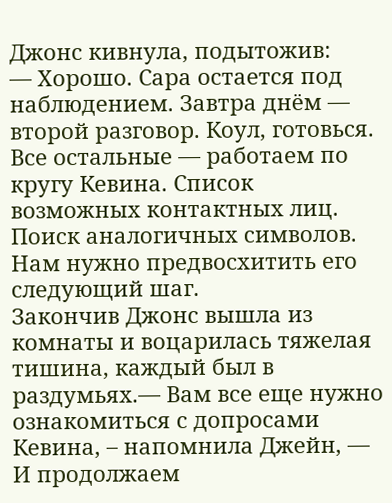Джонс кивнула, подытожив:
— Хорошо. Сара остается под наблюдением. Завтра днём — второй разговор. Коул, готовься. Все остальные — работаем по кругу Кевина. Список возможных контактных лиц. Поиск аналогичных символов. Нам нужно предвосхитить его следующий шаг.
Закончив Джонс вышла из комнаты и воцарилась тяжелая тишина, каждый был в раздумьях.— Вам все еще нужно ознакомиться с допросами Кевина, – напомнила Джейн, — И продолжаем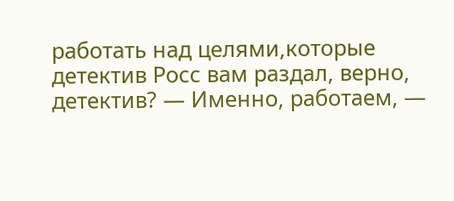работать над целями,которые детектив Росс вам раздал, верно, детектив? — Именно, работаем, —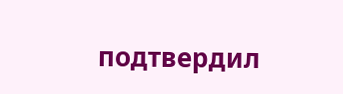подтвердил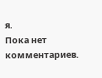я.
Пока нет комментариев.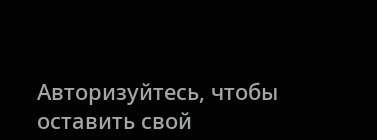Авторизуйтесь, чтобы оставить свой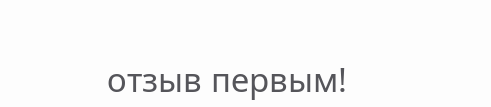отзыв первым!